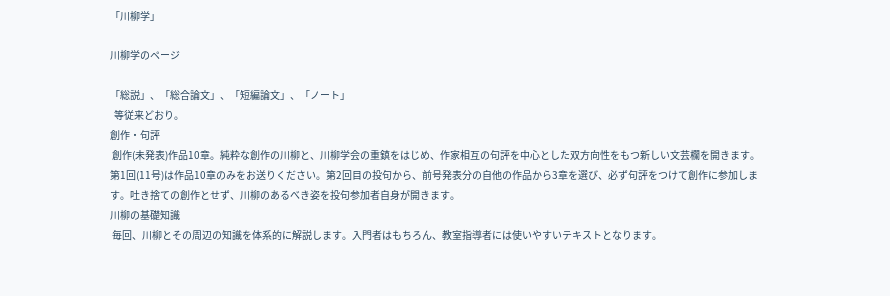「川柳学」

川柳学のページ

「総説」、「総合論文」、「短編論文」、「ノート」
  等従来どおり。
創作・句評
 創作(未発表)作品10章。純粋な創作の川柳と、川柳学会の重鎮をはじめ、作家相互の句評を中心とした双方向性をもつ新しい文芸欄を開きます。第1回(11号)は作品10章のみをお送りください。第2回目の投句から、前号発表分の自他の作品から3章を選び、必ず句評をつけて創作に参加します。吐き捨ての創作とせず、川柳のあるべき姿を投句参加者自身が開きます。
川柳の基礎知識
 毎回、川柳とその周辺の知識を体系的に解説します。入門者はもちろん、教室指導者には使いやすいテキストとなります。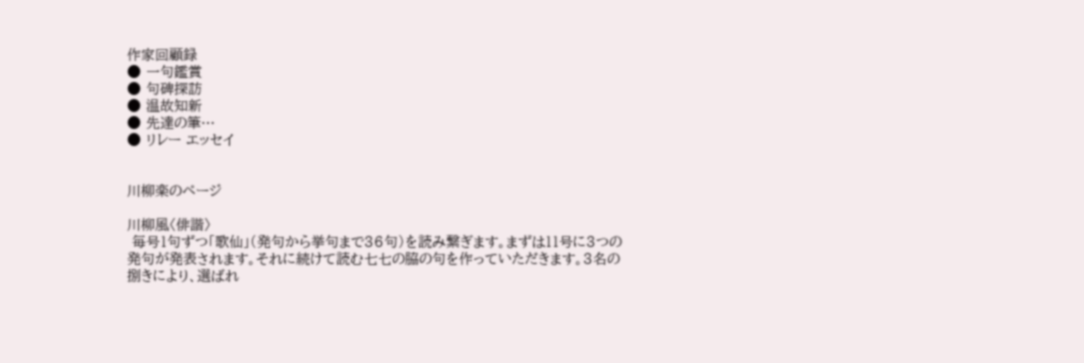作家回顧録
● 一句鑑賞
● 句碑探訪
● 温故知新
● 先達の筆…
● リレー エッセイ


川柳楽のページ

川柳風〈俳諧〉
 毎号1句ずつ「歌仙」(発句から挙句まで36句)を読み繋ぎます。まずは11号に3つの発句が発表されます。それに続けて読む七七の脇の句を作っていただきます。3名の捌きにより、選ばれ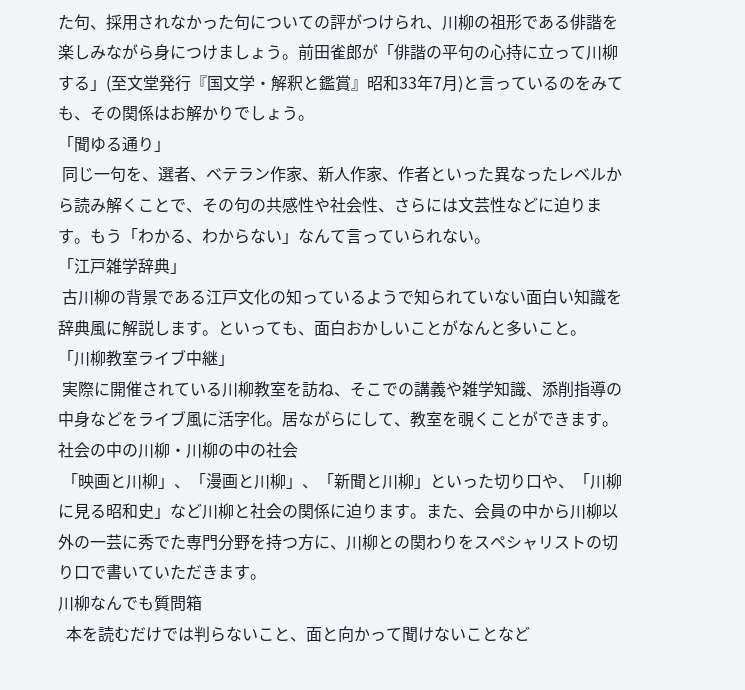た句、採用されなかった句についての評がつけられ、川柳の祖形である俳諧を楽しみながら身につけましょう。前田雀郎が「俳諧の平句の心持に立って川柳する」(至文堂発行『国文学・解釈と鑑賞』昭和33年7月)と言っているのをみても、その関係はお解かりでしょう。
「聞ゆる通り」
 同じ一句を、選者、ベテラン作家、新人作家、作者といった異なったレベルから読み解くことで、その句の共感性や社会性、さらには文芸性などに迫ります。もう「わかる、わからない」なんて言っていられない。
「江戸雑学辞典」
 古川柳の背景である江戸文化の知っているようで知られていない面白い知識を辞典風に解説します。といっても、面白おかしいことがなんと多いこと。
「川柳教室ライブ中継」
 実際に開催されている川柳教室を訪ね、そこでの講義や雑学知識、添削指導の中身などをライブ風に活字化。居ながらにして、教室を覗くことができます。
社会の中の川柳・川柳の中の社会
 「映画と川柳」、「漫画と川柳」、「新聞と川柳」といった切り口や、「川柳に見る昭和史」など川柳と社会の関係に迫ります。また、会員の中から川柳以外の一芸に秀でた専門分野を持つ方に、川柳との関わりをスペシャリストの切り口で書いていただきます。
川柳なんでも質問箱
  本を読むだけでは判らないこと、面と向かって聞けないことなど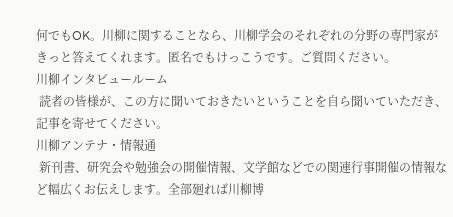何でもOK。川柳に関することなら、川柳学会のそれぞれの分野の専門家がきっと答えてくれます。匿名でもけっこうです。ご質問ください。
川柳インタビュールーム
 読者の皆様が、この方に聞いておきたいということを自ら聞いていただき、記事を寄せてください。
川柳アンテナ・情報通
 新刊書、研究会や勉強会の開催情報、文学館などでの関連行事開催の情報など幅広くお伝えします。全部廻れば川柳博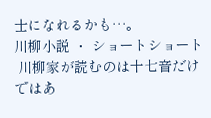士になれるかも…。
川柳小説 ・ ショートショート
 川柳家が読むのは十七音だけではあ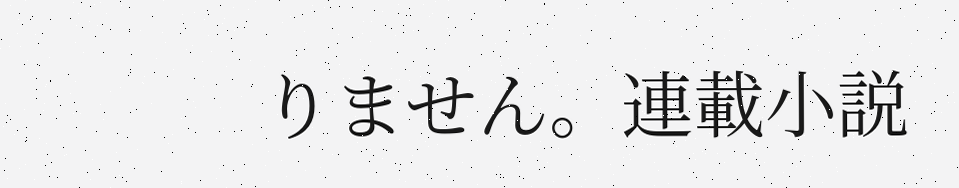りません。連載小説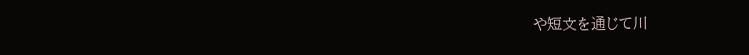や短文を通じて川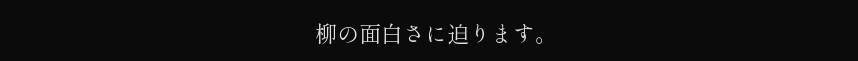柳の面白さに迫ります。